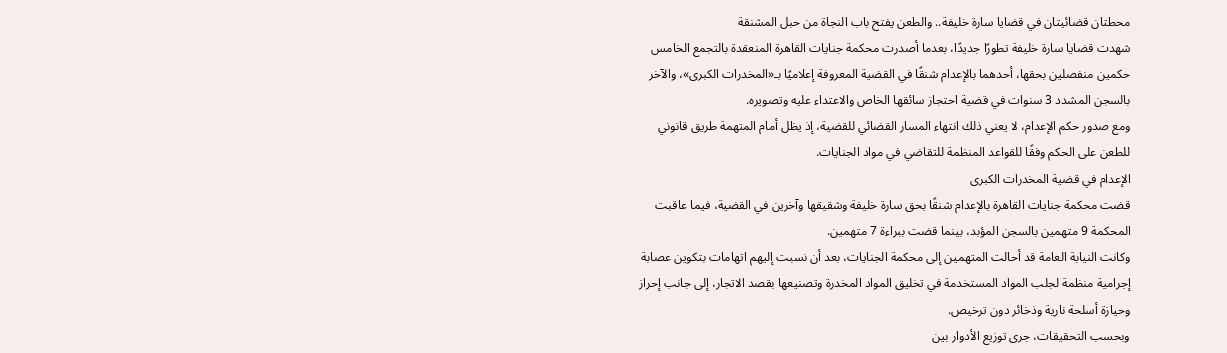محطتان قضائيتان في قضايا سارة خليفة.. والطعن يفتح باب النجاة من حبل المشنقة
شهدت قضايا سارة خليفة تطورًا جديدًا، بعدما أصدرت محكمة جنايات القاهرة المنعقدة بالتجمع الخامس حكمين منفصلين بحقها، أحدهما بالإعدام شنقًا في القضية المعروفة إعلاميًا بـ«المخدرات الكبرى»، والآخر بالسجن المشدد 3 سنوات في قضية احتجاز سائقها الخاص والاعتداء عليه وتصويره.
ومع صدور حكم الإعدام، لا يعني ذلك انتهاء المسار القضائي للقضية، إذ يظل أمام المتهمة طريق قانوني للطعن على الحكم وفقًا للقواعد المنظمة للتقاضي في مواد الجنايات.
الإعدام في قضية المخدرات الكبرى
قضت محكمة جنايات القاهرة بالإعدام شنقًا بحق سارة خليفة وشقيقها وآخرين في القضية، فيما عاقبت المحكمة 9 متهمين بالسجن المؤبد، بينما قضت ببراءة 7 متهمين.
وكانت النيابة العامة قد أحالت المتهمين إلى محكمة الجنايات، بعد أن نسبت إليهم اتهامات بتكوين عصابة إجرامية منظمة لجلب المواد المستخدمة في تخليق المواد المخدرة وتصنيعها بقصد الاتجار، إلى جانب إحراز وحيازة أسلحة نارية وذخائر دون ترخيص.
وبحسب التحقيقات، جرى توزيع الأدوار بين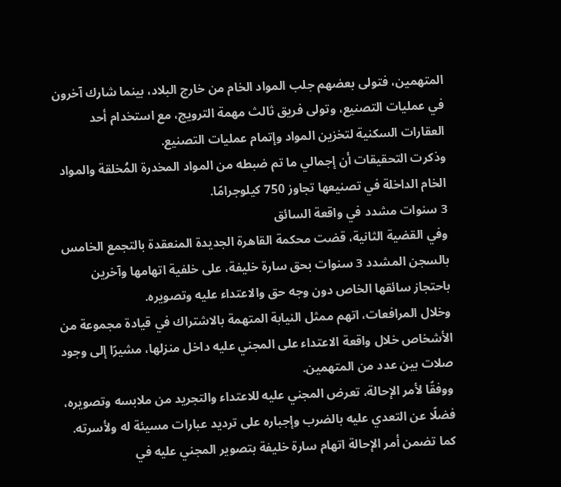المتهمين، فتولى بعضهم جلب المواد الخام من خارج البلاد، بينما شارك آخرون في عمليات التصنيع، وتولى فريق ثالث مهمة الترويج، مع استخدام أحد العقارات السكنية لتخزين المواد وإتمام عمليات التصنيع.
وذكرت التحقيقات أن إجمالي ما تم ضبطه من المواد المخدرة المُخلقة والمواد الخام الداخلة في تصنيعها تجاوز 750 كيلوجرامًا.
3 سنوات مشدد في واقعة السائق
وفي القضية الثانية، قضت محكمة القاهرة الجديدة المنعقدة بالتجمع الخامس بالسجن المشدد 3 سنوات بحق سارة خليفة، على خلفية اتهامها وآخرين باحتجاز سائقها الخاص دون وجه حق والاعتداء عليه وتصويره.
وخلال المرافعات، اتهم ممثل النيابة المتهمة بالاشتراك في قيادة مجموعة من الأشخاص خلال واقعة الاعتداء على المجني عليه داخل منزلها، مشيرًا إلى وجود صلات بين عدد من المتهمين.
ووفقًا لأمر الإحالة، تعرض المجني عليه للاعتداء والتجريد من ملابسه وتصويره، فضلًا عن التعدي عليه بالضرب وإجباره على ترديد عبارات مسيئة له ولأسرته.
كما تضمن أمر الإحالة اتهام سارة خليفة بتصوير المجني عليه في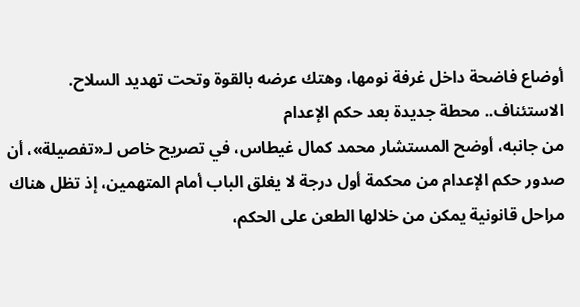أوضاع فاضحة داخل غرفة نومها، وهتك عرضه بالقوة وتحت تهديد السلاح.
الاستئناف.. محطة جديدة بعد حكم الإعدام
من جانبه، أوضح المستشار محمد كمال غيطاس، في تصريح خاص لـ«تفصيلة»، أن صدور حكم الإعدام من محكمة أول درجة لا يغلق الباب أمام المتهمين، إذ تظل هناك مراحل قانونية يمكن من خلالها الطعن على الحكم،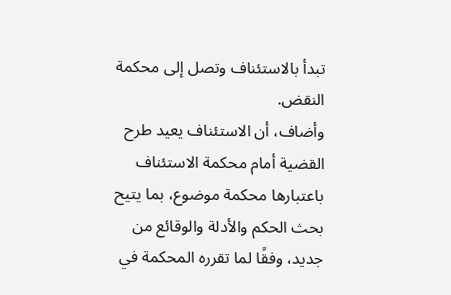تبدأ بالاستئناف وتصل إلى محكمة النقض.
وأضاف، أن الاستئناف يعيد طرح القضية أمام محكمة الاستئناف باعتبارها محكمة موضوع، بما يتيح بحث الحكم والأدلة والوقائع من جديد، وفقًا لما تقرره المحكمة في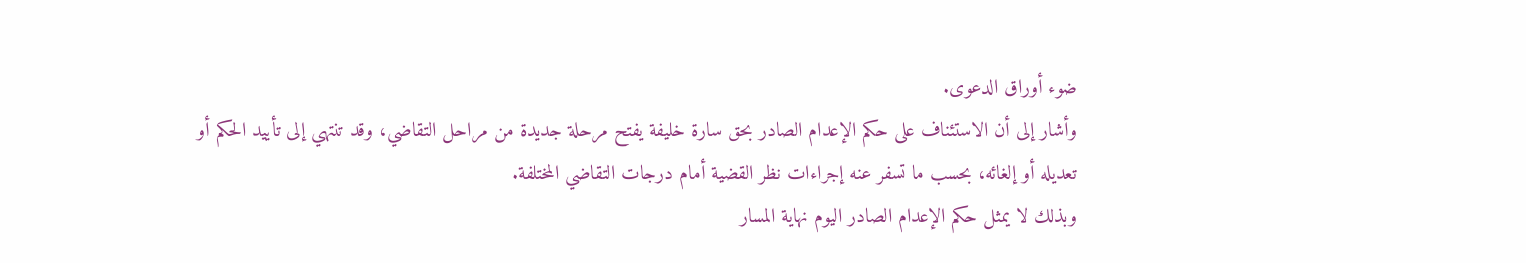ضوء أوراق الدعوى.
وأشار إلى أن الاستئناف على حكم الإعدام الصادر بحق سارة خليفة يفتح مرحلة جديدة من مراحل التقاضي، وقد تنتهي إلى تأييد الحكم أو تعديله أو إلغائه، بحسب ما تسفر عنه إجراءات نظر القضية أمام درجات التقاضي المختلفة.
وبذلك لا يمثل حكم الإعدام الصادر اليوم نهاية المسار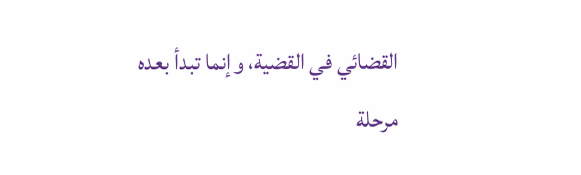القضائي في القضية، وإنما تبدأ بعده مرحلة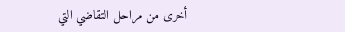أخرى من مراحل التقاضي التي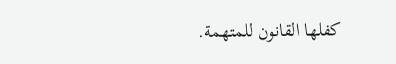كفلها القانون للمتهمة.